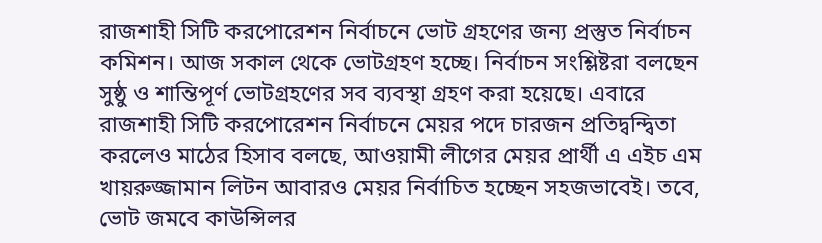রাজশাহী সিটি করপোরেশন নির্বাচনে ভোট গ্রহণের জন্য প্রস্তুত নির্বাচন কমিশন। আজ সকাল থেকে ভোটগ্রহণ হচ্ছে। নির্বাচন সংশ্লিষ্টরা বলছেন সুষ্ঠু ও শান্তিপূর্ণ ভোটগ্রহণের সব ব্যবস্থা গ্রহণ করা হয়েছে। এবারে রাজশাহী সিটি করপোরেশন নির্বাচনে মেয়র পদে চারজন প্রতিদ্বন্দ্বিতা করলেও মাঠের হিসাব বলছে, আওয়ামী লীগের মেয়র প্রার্থী এ এইচ এম খায়রুজ্জামান লিটন আবারও মেয়র নির্বাচিত হচ্ছেন সহজভাবেই। তবে, ভোট জমবে কাউন্সিলর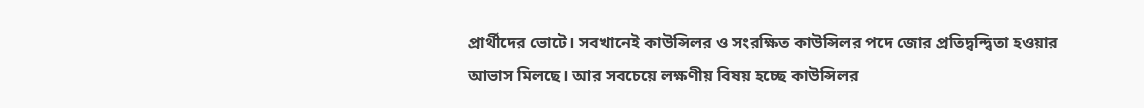প্রার্থীদের ভোটে। সবখানেই কাউন্সিলর ও সংরক্ষিত কাউন্সিলর পদে জোর প্রতিদ্বন্দ্বিতা হওয়ার আভাস মিলছে। আর সবচেয়ে লক্ষণীয় বিষয় হচ্ছে কাউন্সিলর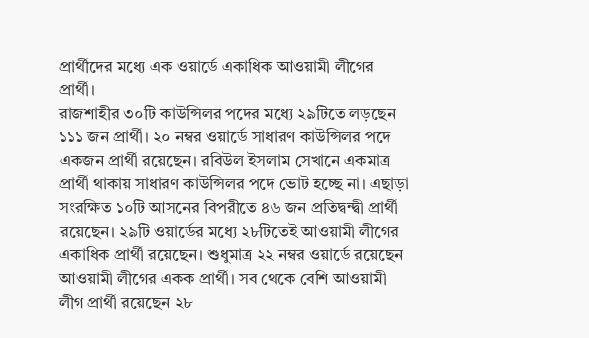প্রার্থীদের মধ্যে এক ওয়ার্ডে একাধিক আওয়ামী লীগের প্রার্থী।
রাজশাহীর ৩০টি কাউন্সিলর পদের মধ্যে ২৯টিতে লড়ছেন ১১১ জন প্রার্থী। ২০ নম্বর ওয়ার্ডে সাধারণ কাউন্সিলর পদে একজন প্রার্থী রয়েছেন। রবিউল ইসলাম সেখানে একমাত্র প্রার্থী থাকায় সাধারণ কাউন্সিলর পদে ভোট হচ্ছে না। এছাড়া সংরক্ষিত ১০টি আসনের বিপরীতে ৪৬ জন প্রতিদ্বন্দ্বী প্রার্থী রয়েছেন। ২৯টি ওয়ার্ডের মধ্যে ২৮টিতেই আওয়ামী লীগের একাধিক প্রার্থী রয়েছেন। শুধুমাত্র ২২ নম্বর ওয়ার্ডে রয়েছেন আওয়ামী লীগের একক প্রার্থী। সব থেকে বেশি আওয়ামী লীগ প্রার্থী রয়েছেন ২৮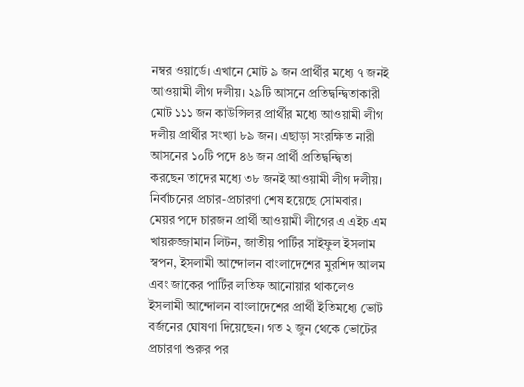নম্বর ওয়ার্ডে। এখানে মোট ৯ জন প্রার্থীর মধ্যে ৭ জনই আওয়ামী লীগ দলীয়। ২৯টি আসনে প্রতিদ্বন্দ্বিতাকারী মোট ১১১ জন কাউন্সিলর প্রার্থীর মধ্যে আওয়ামী লীগ দলীয় প্রার্থীর সংখ্যা ৮৯ জন। এছাড়া সংরক্ষিত নারী আসনের ১০টি পদে ৪৬ জন প্রার্থী প্রতিদ্বন্দ্বিতা করছেন তাদের মধ্যে ৩৮ জনই আওয়ামী লীগ দলীয়।
নির্বাচনের প্রচার-প্রচারণা শেষ হয়েছে সোমবার। মেয়র পদে চারজন প্রার্থী আওয়ামী লীগের এ এইচ এম খায়রুজ্জামান লিটন, জাতীয় পার্টির সাইফুল ইসলাম স্বপন, ইসলামী আন্দোলন বাংলাদেশের মুরশিদ আলম এবং জাকের পার্টির লতিফ আনোয়ার থাকলেও ইসলামী আন্দোলন বাংলাদেশের প্রার্থী ইতিমধ্যে ভোট বর্জনের ঘোষণা দিয়েছেন। গত ২ জুন থেকে ভোটের প্রচারণা শুরুর পর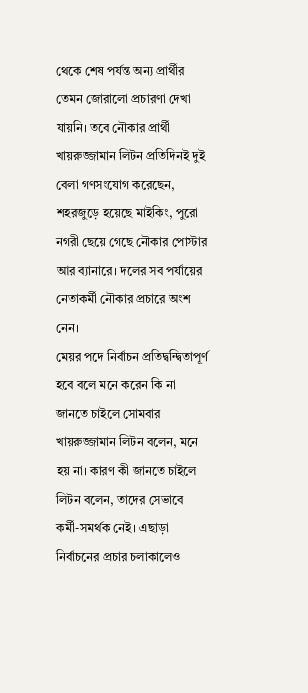থেকে শেষ পর্যন্ত অন্য প্রার্থীর তেমন জোরালো প্রচারণা দেখা যায়নি। তবে নৌকার প্রার্থী খায়রুজ্জামান লিটন প্রতিদিনই দুই বেলা গণসংযোগ করেছেন, শহরজুড়ে হয়েছে মাইকিং, পুরো নগরী ছেয়ে গেছে নৌকার পোস্টার আর ব্যানারে। দলের সব পর্যায়ের নেতাকর্মী নৌকার প্রচারে অংশ নেন।
মেয়র পদে নির্বাচন প্রতিদ্বন্দ্বিতাপূর্ণ হবে বলে মনে করেন কি না জানতে চাইলে সোমবার খায়রুজ্জামান লিটন বলেন, মনে হয় না। কারণ কী জানতে চাইলে লিটন বলেন, তাদের সেভাবে কর্মী-সমর্থক নেই। এছাড়া নির্বাচনের প্রচার চলাকালেও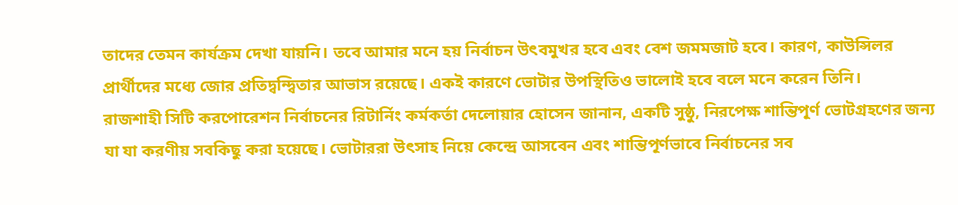তাদের তেমন কার্যক্রম দেখা যায়নি। তবে আমার মনে হয় নির্বাচন উৎবমুখর হবে এবং বেশ জমমজাট হবে। কারণ, কাউন্সিলর প্রার্থীদের মধ্যে জোর প্রতিদ্বন্দ্বিতার আভাস রয়েছে। একই কারণে ভোটার উপস্থিতিও ভালোই হবে বলে মনে করেন তিনি।
রাজশাহী সিটি করপোরেশন নির্বাচনের রিটার্নিং কর্মকর্তা দেলোয়ার হোসেন জানান, একটি সুষ্ঠু, নিরপেক্ষ শান্তিপূর্ণ ভোটগ্রহণের জন্য যা যা করণীয় সবকিছু করা হয়েছে। ভোটাররা উৎসাহ নিয়ে কেন্দ্রে আসবেন এবং শান্তিপূর্ণভাবে নির্বাচনের সব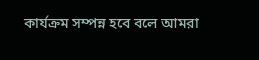কার্যক্রম সম্পন্ন হবে বলে আমরা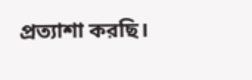প্রত্যাশা করছি।